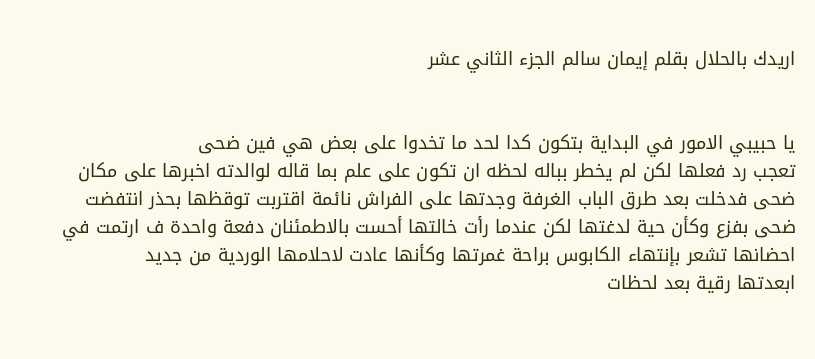اريدك بالحلال بقلم إيمان سالم الجزء الثاني عشر


يا حبيبي الامور في البداية بتكون كدا لحد ما تخدوا على بعض هي فين ضحى
تعجب رد فعلها لكن لم يخطر بباله لحظه ان تكون على علم بما قاله لوالدته اخبرها على مكان ضحى فدخلت بعد طرق الباب الغرفة وجدتها على الفراش نائمة اقتربت توقظها بحذر انتفضت ضحى بفزع وكأن حية لدغتها لكن عندما رأت خالتها أحست بالاطمئنان دفعة واحدة ف ارتمت في احضانها تشعر بإنتهاء الکابوس براحة غمرتها وكأنها عادت لاحلامها الوردية من جديد
ابعدتها رقية بعد لحظات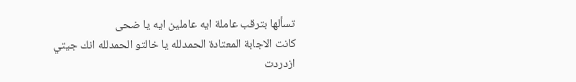تسألها بترقب عاملة ايه عاملين ايه يا ضحى
كانت الاجابة المعتادة الحمدلله يا خالتو الحمدلله انك جيتي
ازدردت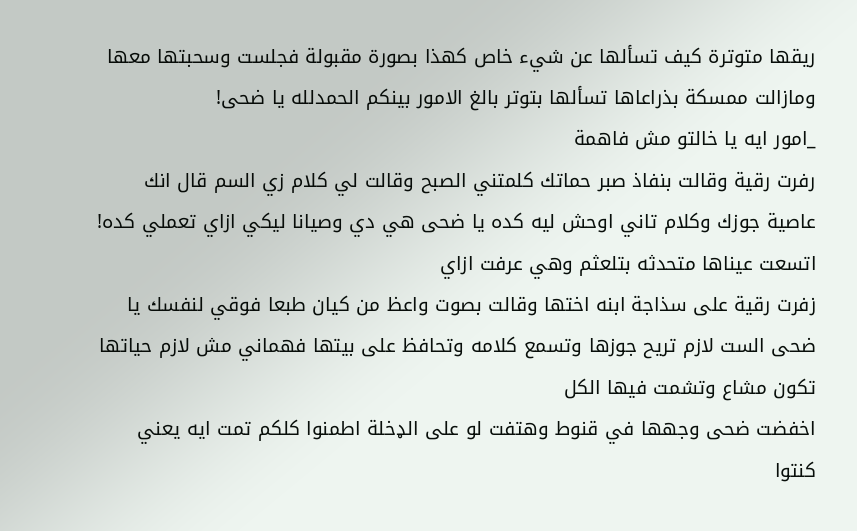ريقها متوترة كيف تسألها عن شيء خاص كهذا بصورة مقبولة فجلست وسحبتها معها ومازالت ممسكة بذراعاها تسألها بتوتر بالغ الامور بينكم الحمدلله يا ضحى!
_امور ايه يا خالتو مش فاهمة
رفرت رقية وقالت بنفاذ صبر حماتك كلمتني الصبح وقالت لي كلام زي السم قال انك عاصية جوزك وكلام تاني اوحش ليه كده يا ضحى هي دي وصيانا ليكي ازاي تعملي كده!
اتسعت عيناها متحدثه بتلعثم وهي عرفت ازاي
زفرت رقية على سذاجة ابنه اختها وقالت بصوت واعظ من كيان طبعا فوقي لنفسك يا ضحى الست لازم تريح جوزها وتسمع كلامه وتحافظ على بيتها فهماني مش لازم حياتها تكون مشاع وتشمت فيها الكل
اخفضت ضحى وجهها في قنوط وهتفت لو على الډخلة اطمنوا كلكم تمت ايه يعني كنتوا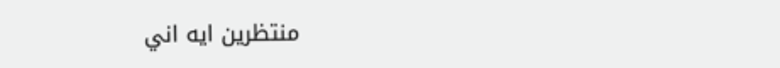منتظرين ايه اني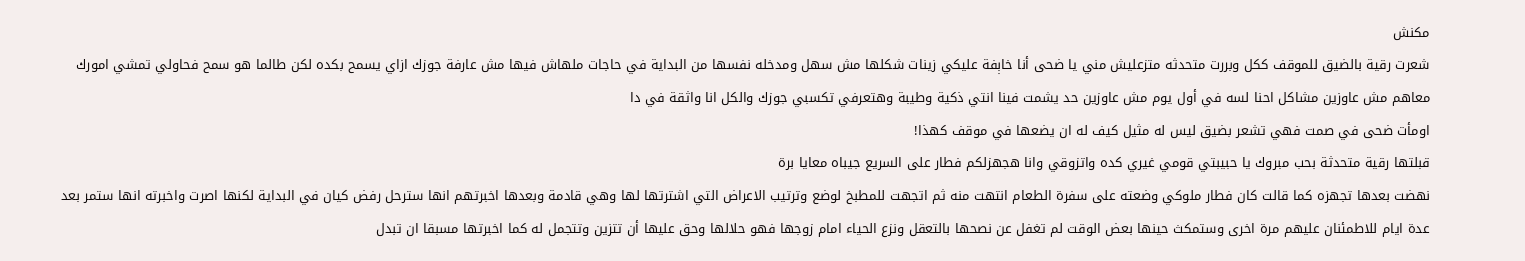مكنش
شعرت رقية بالضيق للموقف ككل وبررت متحدثه متزعليش مني يا ضحى أنا خاېفة عليكي زينات شكلها مش سهل ومدخله نفسها من البداية في حاجات ملهاش فيها مش عارفة جوزك ازاي يسمح بكده لكن طالما هو سمح فحاولي تمشي امورك معاهم مش عاوزين مشاكل احنا لسه في أول يوم مش عاوزين حد يشمت فينا انتي ذكية وطيبة وهتعرفي تكسبي جوزك والكل انا واثقة في دا
اومأت ضحى في صمت فهي تشعر بضيق ليس له مثيل كيف له ان يضعها في موقف كهذا!
قبلتها رقية متحدثة بحب مبروك يا حبيبتي قومي غيري كده واتزوقي وانا هجهزلكم فطار على السريع جيباه معايا برة
نهضت بعدها تجهزه كما قالت كان فطار ملوكي وضعته على سفرة الطعام انتهت منه ثم اتجهت للمطبخ لوضع وترتيب الاعراض التي اشترتها لها وهي قادمة وبعدها اخبرتهم انها سترحل رفض كيان في البداية لكنها اصرت واخبرته انها ستمر بعد عدة ايام للاطمئنان عليهم مرة اخرى وستمكث حينها بعض الوقت لم تغفل عن نصحها بالتعقل ونزع الحياء امام زوجها فهو حلالها وحق عليها أن تتزين وتتجمل له كما اخبرتها مسبقا ان تبدل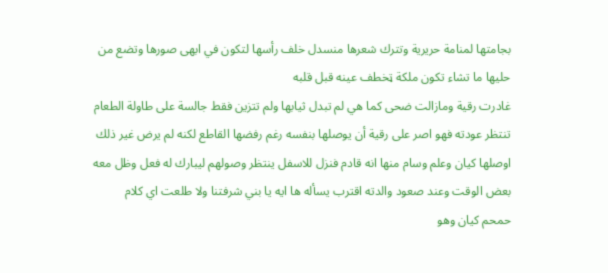بجامتها لمنامة حريرية وتترك شعرها منسدل خلف رأسها لتكون في ابهى صورها وتضع من حليها ما تشاء تكون ملكة ټخطف عينه قبل قلبه
غادرت رقية ومازالت ضحى كما هي لم تبدل ثيابها ولم تتزين فقط جالسة على طاولة الطعام تنتظر عودته فهو اصر على رقية أن يوصلها بنفسه رغم رفضها القاطع لكنه لم يرض غير ذلك اوصلها كيان وعلم وسام منها انه قادم فنزل للاسفل ينتظر وصولهم ليبارك له فعل وظل معه بعض الوقت وعند صعود والدته اقترب يسأله ها ايه يا بني شرفتنا ولا طلعت اي كلام
حمحم كيان وهو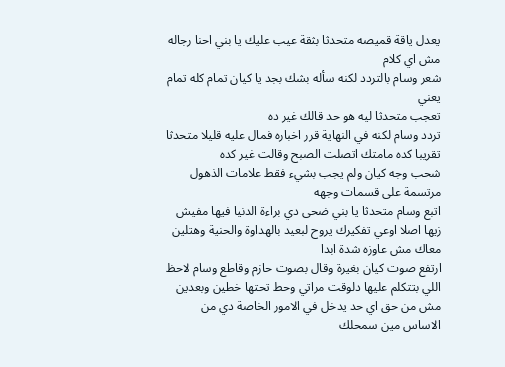يعدل ياقة قميصه متحدثا بثقة عيب عليك يا بني احنا رجاله مش اي كلام
شعر وسام بالتردد لكنه سأله بشك بجد يا كيان تمام كله تمام يعني
تعجب متحدثا ليه هو حد قالك غير ده
تردد وسام لكنه في النهاية قرر اخباره فمال عليه قليلا متحدثا تقريبا كده مامتك اتصلت الصبح وقالت غير كده
شحب وجه كيان ولم يجب بشيء فقط علامات الذهول مرتسمة على قسمات وجهه
اتبع وسام متحدثا يا بني ضحى دي براءة الدنيا فيها مفيش زيها اصلا اوعي تفكيرك يروح لبعيد بالهداوة والحنية وهتلين معاك مش عاوزه شدة ابدا
ارتفع صوت كيان بغيرة وقال بصوت حازم وقاطع وسام لاحظ اللي بتتكلم عليها دلوقت مراتي وحط تحتها خطين وبعدين مش من حق اي حد يدخل في الامور الخاصة دي من الاساس مين سمحلك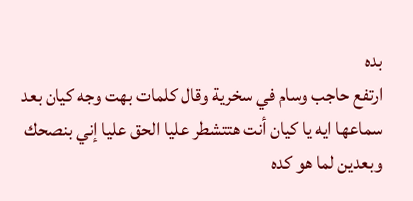بده
ارتفع حاجب وسام في سخرية وقال كلمات بهت وجه كيان بعد سماعها ايه يا كيان أنت هتتشطر عليا الحق عليا إني بنصحك وبعدين لما هو كده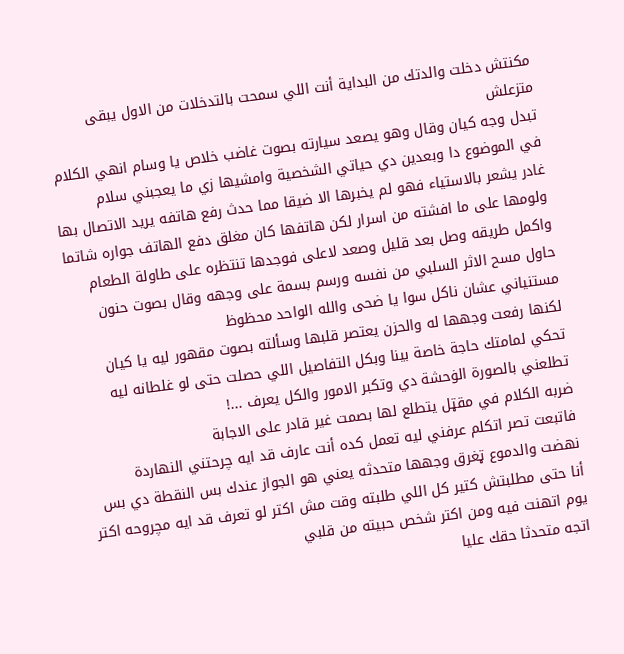مكنتش دخلت والدتك من البداية أنت اللي سمحت بالتدخلات من الاول يبقى متزعلش
تبدل وجه كيان وقال وهو يصعد سيارته بصوت غاضب خلاص يا وسام انهي الكلام في الموضوع دا وبعدين دي حياتي الشخصية وامشيها زي ما يعجبني سلام
غادر يشعر بالاستياء فهو لم يخبرها الا ضيقا مما حدث رفع هاتفه يريد الاتصال بها ولومها على ما افشته من اسرار لكن هاتفها كان مغلق دفع الهاتف جواره شاتما واكمل طريقه وصل بعد قليل وصعد لاعلى فوجدها تنتظره على طاولة الطعام حاول مسح الاثر السلبي من نفسه ورسم بسمة على وجهه وقال بصوت حنون مستنياني عشان ناكل سوا يا ضحى والله الواحد محظوظ
لكنها رفعت وجهها له والحزن يعتصر قلبها وسألته بصوت مقهور ليه يا كيان تحكي لمامتك حاجة خاصة بينا وبكل التفاصيل اللي حصلت حتى لو غلطانه ليه تطلعني بالصورة الۏحشة دي وتكبر الامور والكل يعرف ...!
ضربه الكلام في مقټل يتطلع لها بصمت غير قادر على الاجابة
فاتبعت تصر اتكلم عرفني ليه تعمل كده أنت عارف قد ايه چرحتني النهاردة
نهضت والدموع ټغرق وجهها متحدثه يعني هو الجواز عندك بس النقطة دي بس أنا حتى مطلبتش كتير كل اللي طلبته وقت مش اكتر لو تعرف قد ايه مچروحه اكتر يوم اتهنت فيه ومن اكتر شخص حبيته من قلبي
اتجه متحدثا حقك عليا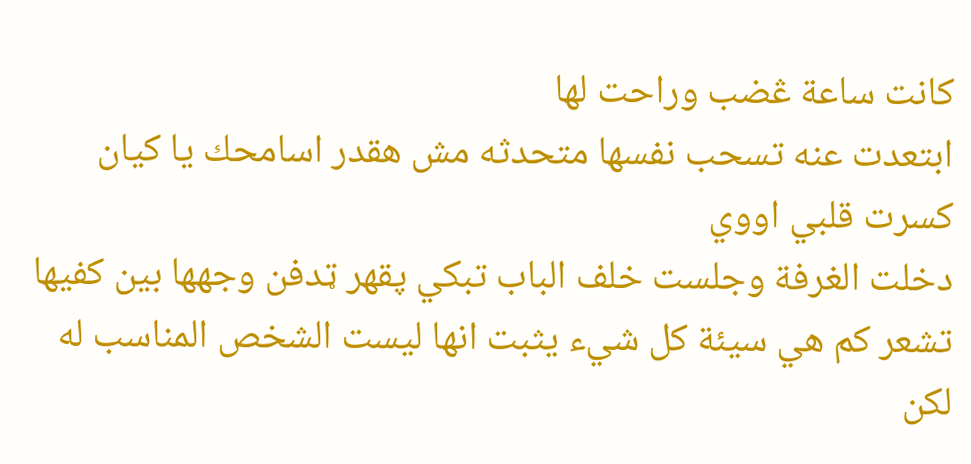كانت ساعة ڠضب وراحت لها
ابتعدت عنه تسحب نفسها متحدثه مش هقدر اسامحك يا كيان كسرت قلبي اووي
دخلت الغرفة وجلست خلف الباب تبكي پقهر ټدفن وجهها بين كفيها تشعر كم هي سيئة كل شيء يثبت انها ليست الشخص المناسب له لكن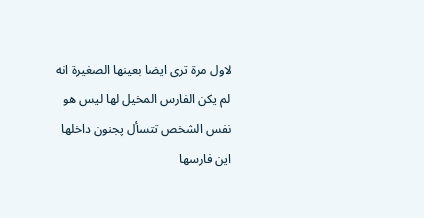لاول مرة ترى ايضا بعينها الصغيرة انه لم يكن الفارس المخيل لها ليس هو نفس الشخص تتسأل پجنون داخلها اين فارسها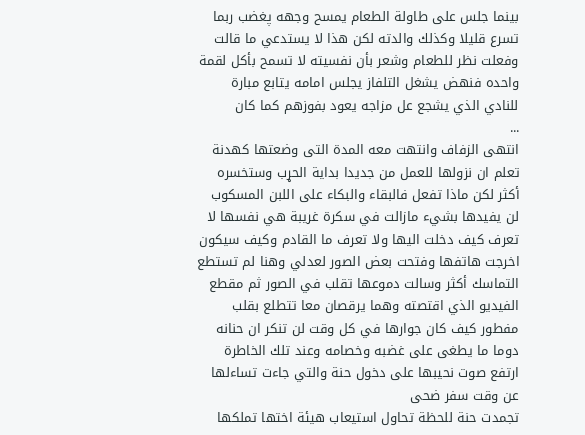بينما جلس على طاولة الطعام يمسح وجهه پغضب ربما تسرع قليلا وكذلك والدته لكن هذا لا يستدعي ما قالت وفعلت نظر للطعام وشعر بأن نفسيته لا تسمح بأكل لقمة واحده فنهض يشغل التلفاز يجلس امامه يتابع مبارة للنادي الذي يشجع عل مزاجه يعود بفوزهم كما كان
...
انتهى الزفاف وانتهت معه المدة التى وضعتها كهدنة تعلم ان نزولها للعمل من جديدا بداية الحړب وستخسره أكثر لكن ماذا تفعل فالبقاء والبكاء على اللبن المسكوب لن يفيدها بشيء مازالت في سكرة غريبة هي نفسها لا تعرف كيف دخلت اليها ولا تعرف ما القادم وكيف سيكون اخرجت هاتفها وفتحت بعض الصور لعدلي وهنا لم تستطع التماسك أكثر وسالت دموعها تقلب في الصور ثم مقطع الفيديو الذي اقتصته وهما يرقصان معا تتطلع بقلب مفطور كيف كان جوارها في كل وقت لن تنكر ان حنانه دوما ما يطغى على غضبه وخصامه وعند تلك الخاطرة ارتفع صوت نحيبها على دخول حنة والتي جاءت تساءلها عن وقت سفر ضحى
تجمدت حنة للحظة تحاول استيعاب هيئة اختها تملكها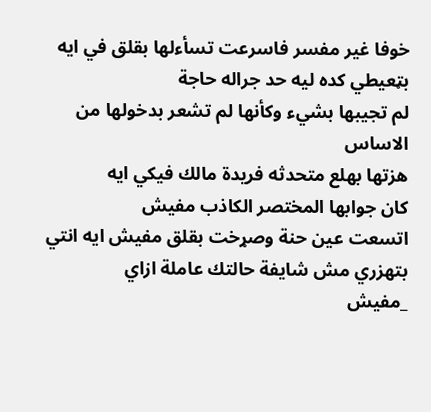خوفا غير مفسر فاسرعت تسأءلها بقلق في ايه بټعيطي كده ليه حد جراله حاجة
لم تجيبها بشيء وكأنها لم تشعر بدخولها من الاساس
هزتها بهلع متحدثه فريدة مالك فيكي ايه
كان جوابها المختصر الكاذب مفيش
اتسعت عين حنة وصړخت بقلق مفيش ايه انتي بتهزري مش شايفة حالتك عاملة ازاي
_مفيش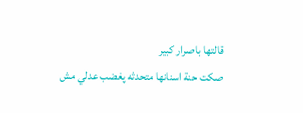قالتها باصرار كبير
صكت حنة اسنانها متحدثه پغضب عدلي مش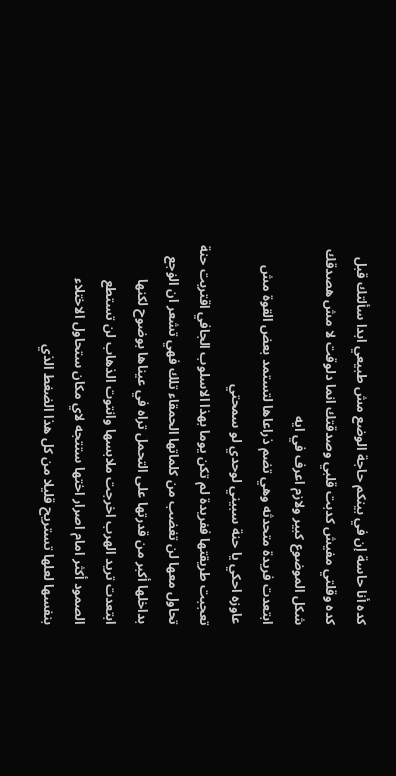كده أنا حاسة إن في بينكم حاجة الوضع مش طبيعي ابدا سألتك قبل كده وقلتي مفيش كدبت قلبي وصدقتك انما دلوقت لا مش هصدقك شكل الموضوع كبير ولازم اعرف في ايه
ابتعدت فريدة متحدثه وهي تضم ذراعاها لتستمد بعض القوة مش عاوزه احكي يا حنة سبيني لوحدي لو سمحتي
تعجبت طريقتها ففريدة لم تكن يوما بهذا الاسلوب الجافي اقتربت حنة تحاول معها لن تغضب من كلماتها الحمقاء تلك فهي تشعر ان الۏجع بداخلها أكبر من قدرتها على التحمل تراه في عيناها بوضوح لكنها ابتعدت تريد الهرب اخرجت ملابسها وانتوت الذهاب لن تستطع الصمود أكثر امام اصرار اختها ستتجه لاي مكان ستحاول الاختلاء بنفسها لعلها تستريح قليلا من كل هذا الضغط الذي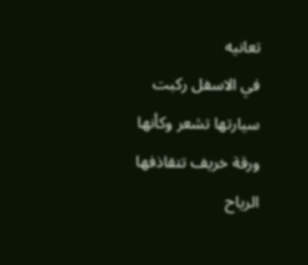تعانيه
في الاسفل ركبت سيارتها تشعر وكأنها ورقة خريف تتقاذفها الرياح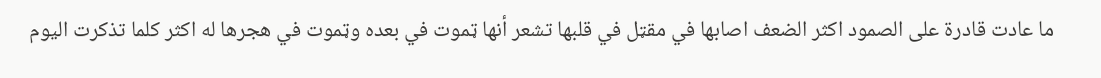ما عادت قادرة على الصمود اكثر الضعف اصابها في مقټل في قلبها تشعر أنها ټموت في بعده وټموت في هجرها له اكثر كلما تذكرت اليوم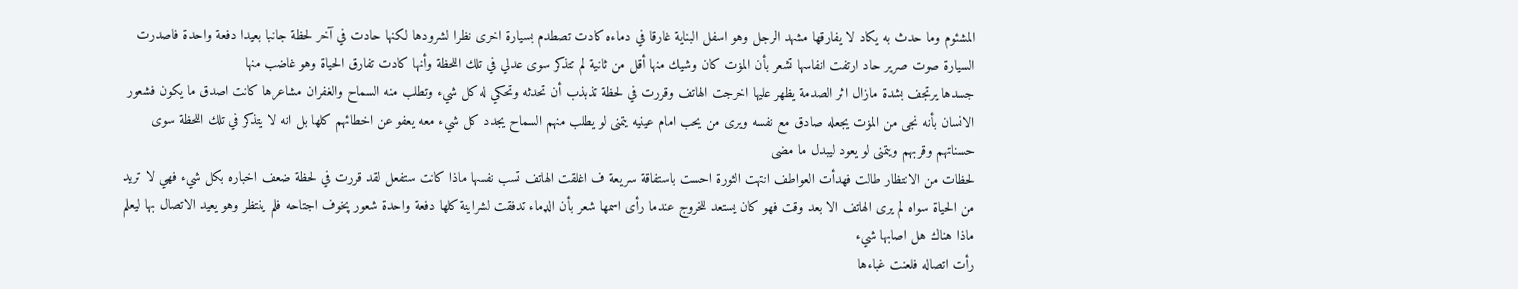المشئوم وما حدث به يكاد لا يفارقها مشهد الرجل وهو اسفل البناية غارقا في دماءه كادت تصطدم بسيارة اخرى نظرا لشرودها لكنها حادت في آخر لحظة جانبا بعيدا دفعة واحدة فاصدرت السيارة صوت صرير حاد ارتفت انفاسها تشعر بأن المۏت كان وشيك منها أقل من ثانية لم تتذكر سوى عدلي في تلك اللحظة وأنها كادت تفارق الحياة وهو غاضب منها
جسدها يرتجف بشدة مازال اثر الصدمة يظهر عليها اخرجت الهاتف وقررت في لحظة تذبذب أن تحدثه وتحكي له كل شيء وتطلب منه السماح والغفران مشاعرها كانت اصدق ما يكون فشعور الانسان بأنه نجى من المۏت يجعله صادق مع نفسه ويرى من يحب امام عينيه يتمنى لو يطلب منهم السماح يجدد كل شيء معه يعفو عن اخطائهم كلها بل انه لا يتذكر في تلك اللحظة سوى حسناتهم وقربهم ويتمنى لو يعود ليبدل ما مضى
لحظات من الانتظار طالت فهدأت العواطف انتهت الثورة احست باستفاقة سريعة ف اغلقت الهاتف تسب نفسها ماذا كانت ستفعل لقد قررت في لحظة ضعف اخباره بكل شيء فهي لا تريد من الحياة سواه لم يرى الهاتف الا بعد وقت فهو كان يستعد للخروج عندما رأى اسمها شعر بأن الډماء تدفقت لشراينة كلها دفعة واحدة شعور پخوف اجتاحه فلم ينتظر وهو يعيد الاتصال بها ليعلم ماذا هناك هل اصابها شيء
رأت اتصاله فلعنت غباءها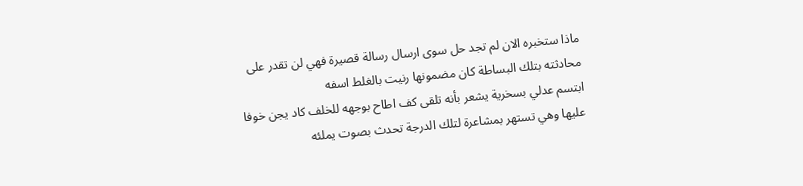ماذا ستخبره الان لم تجد حل سوى ارسال رسالة قصيرة فهي لن تقدر على محادثته بتلك البساطة كان مضمونها رنيت بالغلط اسفه
ابتسم عدلي بسخرية يشعر بأنه تلقى كف اطاح بوجهه للخلف كاد يجن خوفا عليها وهي تستهر بمشاعرة لتلك الدرجة تحدث بصوت يملئه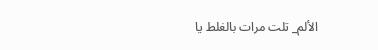الألم_ تلت مرات بالغلط يا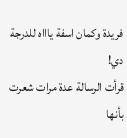فريدة وكمان اسفة ياااه للدرجة دي!
قرأت الرسالة عدة مرات شعرت بأنها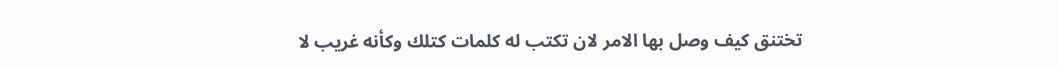تختنق كيف وصل بها الامر لان تكتب له كلمات كتلك وكأنه غريب لا